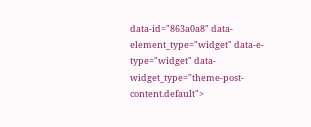data-id="863a0a8" data-element_type="widget" data-e-type="widget" data-widget_type="theme-post-content.default">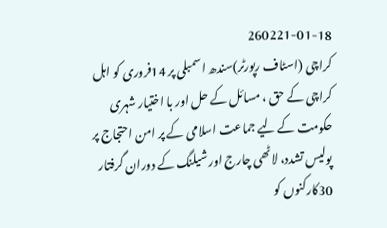260221-01-18
کراچی (اسٹاف رپورٹر)سندھ اسمبلی پر 14فروری کو اہل کراچی کے حق ، مسائل کے حل اور با اختیار شہری حکومت کے لیے جماعت اسلامی کے پر امن احتجاج پر پولیس تشدد، لاٹھی چارج اور شیلنگ کے دوران گرفتار 30کارکنوں کو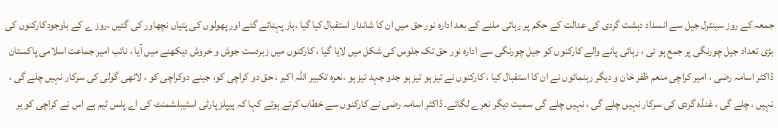جمعہ کے روز سینٹرل جیل سے انسداد دہشت گردی کی عدالت کے حکم پر رہائی ملنے کے بعد ادارہ نور حق میں ان کا شاندار استقبال کیا گیا ،ہار پہنائے گئے اور پھولوں کی پتیاں نچھاور کی گئیں ،روز ے کے باوجودکارکنوں کی بڑی تعداد جیل چورنگی پر جمع ہو ئی ، رہائی پانے والے کارکنوں کو جیل چورنگی سے ادارہ نور حق تک جلوس کی شکل میں لایا گیا ، کارکنوں میں زبردست جوش و خروش دیکھنے میں آیا ، نائب امیر جماعت اسلامی پاکستان ڈاکٹر اسامہ رضی ، امیر کراچی منعم ظفر خان و دیگر رہنمائوں نے ان کا استقبال کیا ، کارکنوں نے تیز ہو تیز ہو جدو جہد تیز ہو ،نعرہ تکبیر اللہ اکبر ، حق دو کراچی کو، جینے دوکراچی کو ، لاٹھی گولی کی سرکار نہیں چلے گی ، نہیں ، چلے گی ، غنڈہ گردی کی سرکار نہیں چلے گی ، نہیں چلے گی سمیت دیگر نعرے لگائے۔ ڈاکٹر اسامہ رضی نے کارکنوں سے خطاب کرتے ہوئے کہا کہ پیپلز پارٹی اسٹیبلشمنٹ کی اے پلس ٹیم ہے اس نے کراچی کو یر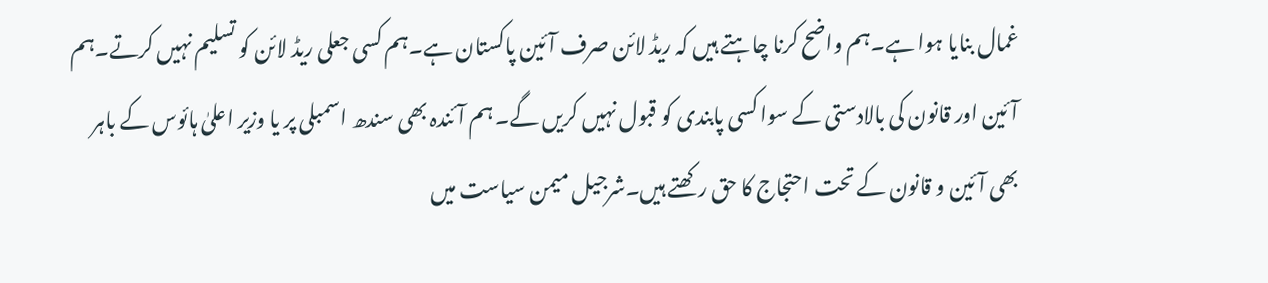غمال بنایا ہوا ہے۔ہم واضح کرنا چاہتے ہیں کہ ریڈ لائن صرف آئین پاکستان ہے۔ہم کسی جعلی ریڈ لائن کو تسلیم نہیں کرتے۔ہم آئین اور قانون کی بالادستی کے سوا کسی پابندی کو قبول نہیں کریں گے۔ ہم آئندہ بھی سندھ اسمبلی پر یا وزیر اعلیٰ ہائوس کے باہر بھی آئین و قانون کے تحت احتجاج کا حق رکھتے ہیں۔شرجیل میمن سیاست میں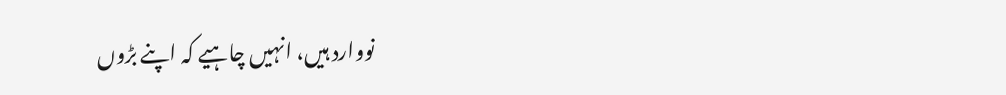نووارد ہیں، انہیں چاہیے کہ اپنے بڑوں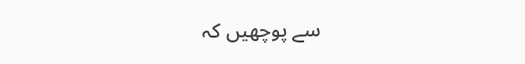سے پوچھیں کہ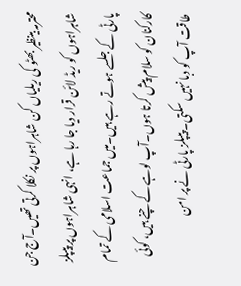محترمہ بینظیر بھٹو کی ریلیاں کن شاہراہوں پر نکلا کرتی تھیں۔آج جن شاہراہوں کو ریڈ لائن قرار دیا جا رہا ہے، انہی شاہراہوں پر پیپلز پارٹی کے جلسے ہوتے رہے ہیں۔میں جماعت اسلامی کے تمام کارکنان کو سلام پیش کرتا ہوں۔آپ لوہے کے چنے ہیں، کوئی طاقت آپ کو دبا نہیں سکتی۔ پیپلز پارٹی نے پر امن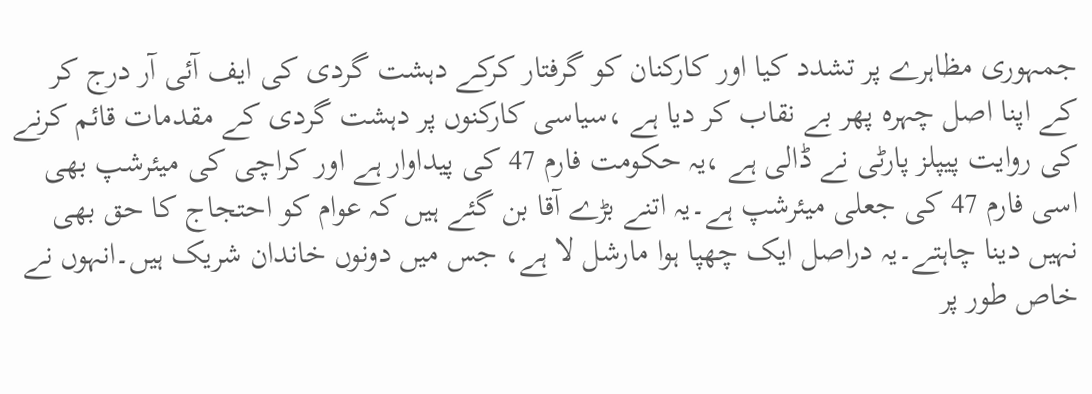جمہوری مظاہرے پر تشدد کیا اور کارکنان کو گرفتار کرکے دہشت گردی کی ایف آئی آر درج کر کے اپنا اصل چہرہ پھر بے نقاب کر دیا ہے ،سیاسی کارکنوں پر دہشت گردی کے مقدمات قائم کرنے کی روایت پیپلز پارٹی نے ڈالی ہے ،یہ حکومت فارم 47 کی پیداوار ہے اور کراچی کی میئرشپ بھی اسی فارم 47 کی جعلی میئرشپ ہے۔یہ اتنے بڑے آقا بن گئے ہیں کہ عوام کو احتجاج کا حق بھی نہیں دینا چاہتے۔یہ دراصل ایک چھپا ہوا مارشل لا ہے، جس میں دونوں خاندان شریک ہیں۔انہوں نے خاص طور پر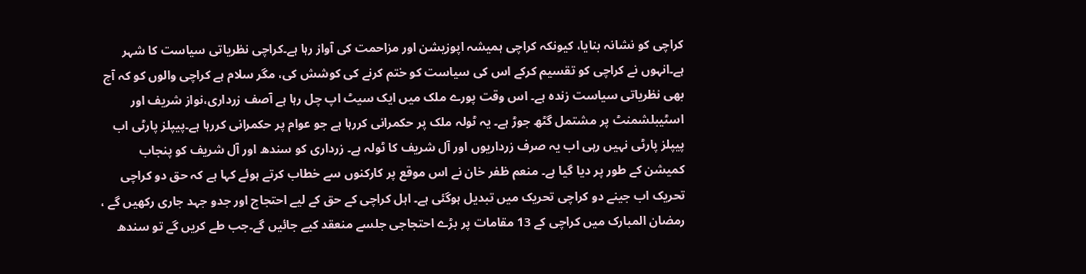کراچی کو نشانہ بنایا، کیونکہ کراچی ہمیشہ اپوزیشن اور مزاحمت کی آواز رہا ہے۔کراچی نظریاتی سیاست کا شہر ہے۔انہوں نے کراچی کو تقسیم کرکے اس کی سیاست کو ختم کرنے کی کوشش کی، مگر سلام ہے کراچی والوں کو کہ آج بھی نظریاتی سیاست زندہ ہے۔ اس وقت پورے ملک میں ایک سیٹ اپ چل رہا ہے آصف زرداری،نواز شریف اور اسٹیبلشمنٹ پر مشتمل گٹھ جوڑ ہے۔ یہ ٹولہ ملک پر حکمرانی کررہا ہے جو عوام پر حکمرانی کررہا ہے۔پیپلز پارٹی اب پیپلز پارٹی نہیں رہی اب یہ صرف زرداریوں اور آل شریف کا ٹولہ ہے۔ زرداری کو سندھ اور آل شریف کو پنجاب کمیشن کے طور پر دیا گیا ہے۔ منعم ظفر خان نے اس موقع پر کارکنوں سے خطاب کرتے ہوئے کہا ہے کہ حق دو کراچی تحریک اب جینے دو کراچی تحریک میں تبدیل ہوگئی ہے۔ اہل کراچی کے حق کے لیے احتجاج اور جدو جہد جاری رکھیں گے ، رمضان المبارک میں کراچی کے 13 مقامات پر بڑے احتجاجی جلسے منعقد کیے جائیں گے۔جب طے کریں گے تو سندھ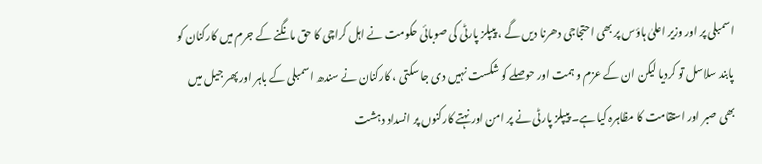اسمبلی پر اور وزیر اعلیٰ ہاؤس پر بھی احتجاجی دھرنا دیں گے ، پیپلز پارٹی کی صوبائی حکومت نے اہل کراچی کا حق مانگنے کے جرم میں کارکنان کو پابند سلاسل تو کردیا لیکن ان کے عزم و ہمت اور حوصلے کو شکست نہیں دی جا سکتی ، کارکنان نے سندھ اسمبلی کے باہر اور پھر جیل میں بھی صبر اور استقامت کا مظاہرہ کیا ہے۔ پیپلز پارٹی نے پر امن اور نہتے کارکنوں پر انسداد دہشت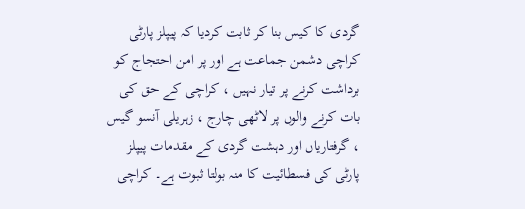گردی کا کیس بنا کر ثابت کردیا کہ پیپلز پارٹی کراچی دشمن جماعت ہے اور پر امن احتجاج کو برداشت کرنے پر تیار نہیں ، کراچی کے حق کی بات کرنے والوں پر لاٹھی چارج ، زہریلی آنسو گیس ، گرفتاریاں اور دہشت گردی کے مقدمات پیپلز پارٹی کی فسطائیت کا منہ بولتا ثبوت ہے۔ کراچی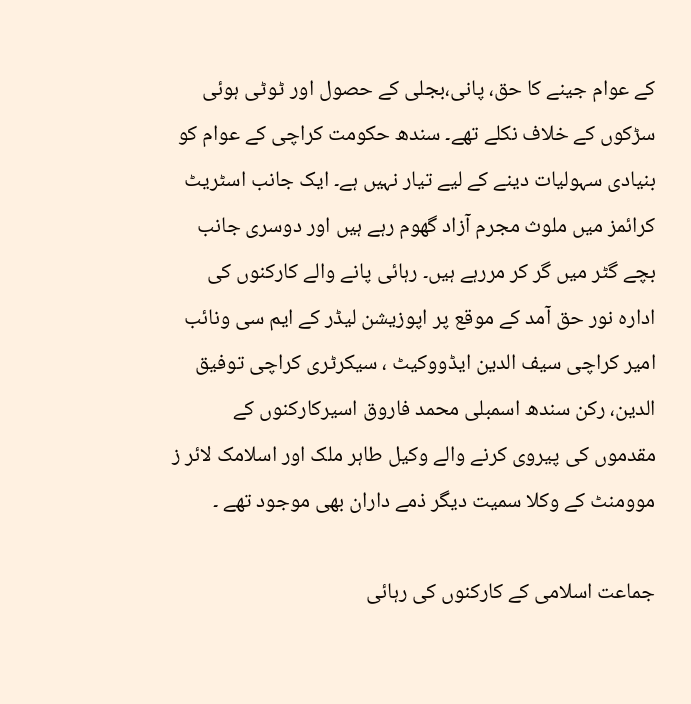کے عوام جینے کا حق، پانی،بجلی کے حصول اور ٹوٹی ہوئی سڑکوں کے خلاف نکلے تھے۔ سندھ حکومت کراچی کے عوام کو بنیادی سہولیات دینے کے لیے تیار نہیں ہے۔ ایک جانب اسٹریٹ کرائمز میں ملوث مجرم آزاد گھوم رہے ہیں اور دوسری جانب بچے گٹر میں گر کر مررہے ہیں۔ رہائی پانے والے کارکنوں کی ادارہ نور حق آمد کے موقع پر اپوزیشن لیڈر کے ایم سی ونائب امیر کراچی سیف الدین ایڈووکیٹ ، سیکرٹری کراچی توفیق الدین، رکن سندھ اسمبلی محمد فاروق اسیرکارکنوں کے مقدموں کی پیروی کرنے والے وکیل طاہر ملک اور اسلامک لائر ز موومنٹ کے وکلا سمیت دیگر ذمے داران بھی موجود تھے ۔

جماعت اسلامی کے کارکنوں کی رہائی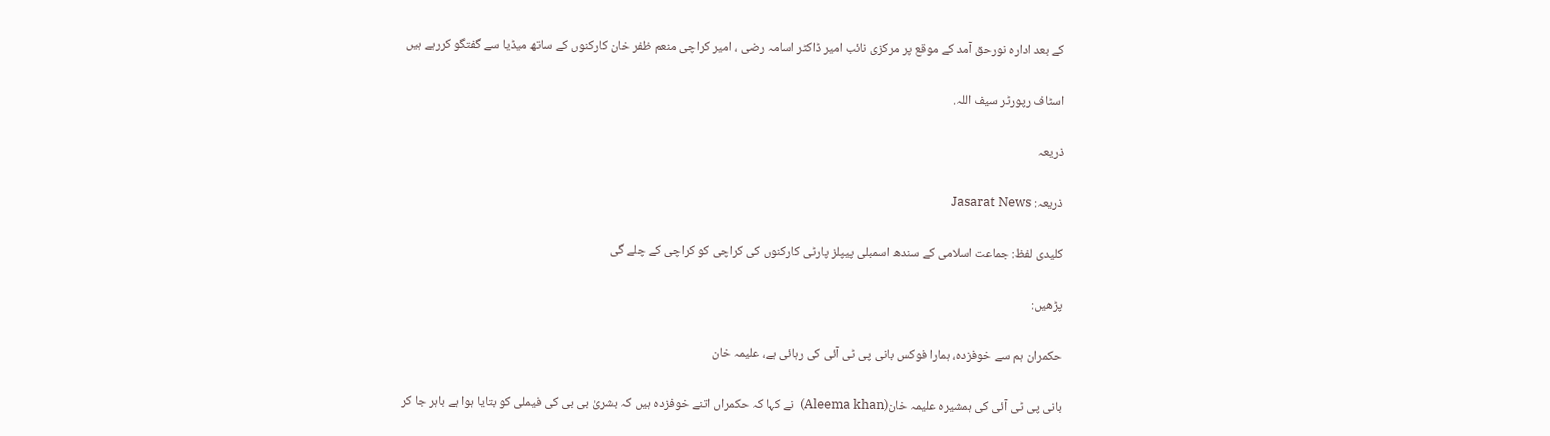کے بعد ادارہ نورحق آمد کے موقع پر مرکزی نائب امیر ڈاکٹر اسامہ رضی ، امیر کراچی منعم ظفر خان کارکنوں کے ساتھ میڈیا سے گفتگو کررہے ہیں

اسٹاف رپورٹر سیف اللہ.

ذریعہ

ذریعہ: Jasarat News

کلیدی لفظ: جماعت اسلامی کے سندھ اسمبلی پیپلز پارٹی کارکنوں کی کراچی کو کراچی کے چلے گی

پڑھیں:

حکمران ہم سے خوفزدہ، ہمارا فوکس بانی پی ٹی آئی کی رہائی ہے، علیمہ خان

بانی پی ٹی آئی کی ہمشیرہ علیمہ خان(Aleema khan)  نے کہا کہ حکمراں اتنے خوفزدہ ہیں کہ بشریٰ بی بی کی فیملی کو بتایا ہوا ہے باہر جا کر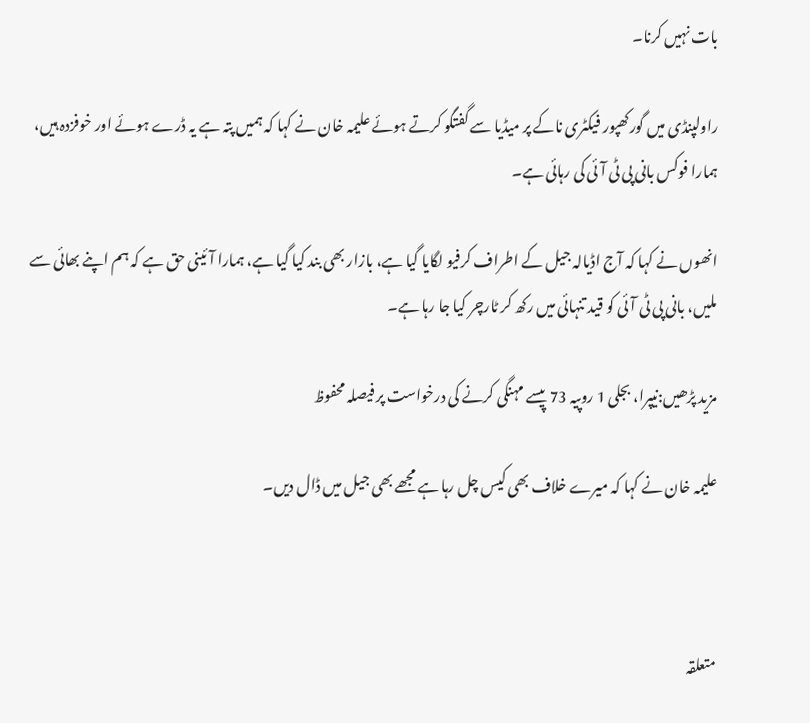بات نہیں کرنا۔

راولپنڈی میں گورکھپور فیکٹری ناکے پر میڈیا سے گفتگو کرتے ہوئے علیمہ خان نے کہا کہ ہمیں پتہ ہے یہ ڈرے ہوئے اور خوفزدہ ہیں، ہمارا فوکس بانی پی ٹی آئی کی رہائی ہے۔

انھوں نے کہا کہ آج اڈیالہ جیل کے اطراف کرفیو لگایا گیا ہے، بازار بھی بند کیا گیا ہے، ہمارا آئینی حق ہے کہ ہم اپنے بھائی سے ملیں، بانی پی ٹی آئی کو قید تنہائی میں رکھ کر ٹارچر کیا جا رہا ہے۔

مزید پڑھیں:نیپرا، بجلی 1 روپیہ 73 پیسے مہنگی کرنے کی درخواست پر فیصلہ محفوظ

علیمہ خان نے کہا کہ میرے خلاف بھی کیس چل رہا ہے مجھے بھی جیل میں ڈال دیں۔



متعلقہ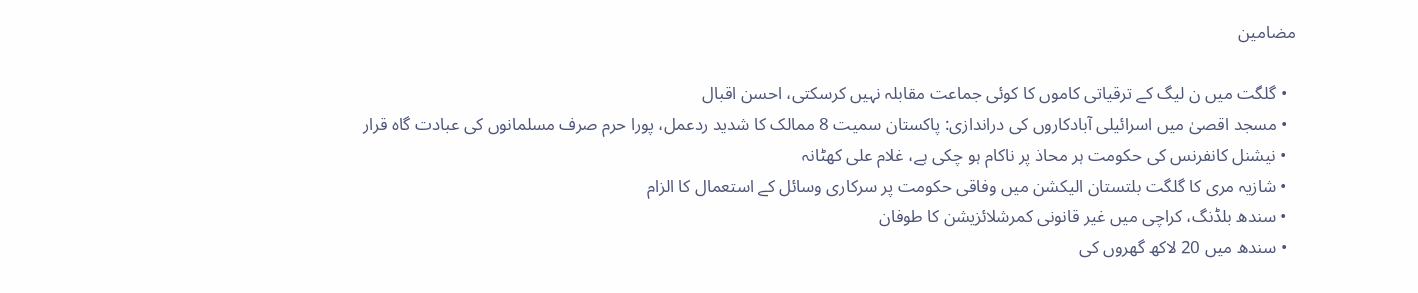مضامین

  • گلگت میں ن لیگ کے ترقیاتی کاموں کا کوئی جماعت مقابلہ نہیں کرسکتی، احسن اقبال
  • مسجد اقصیٰ میں اسرائیلی آبادکاروں کی دراندازی: پاکستان سمیت 8 ممالک کا شدید ردعمل، پورا حرم صرف مسلمانوں کی عبادت گاہ قرار
  • نیشنل کانفرنس کی حکومت ہر محاذ پر ناکام ہو چکی ہے، غلام علی کھٹانہ
  • شازیہ مری کا گلگت بلتستان الیکشن میں وفاقی حکومت پر سرکاری وسائل کے استعمال کا الزام
  • سندھ بلڈنگ، کراچی میں غیر قانونی کمرشلائزیشن کا طوفان
  • سندھ میں 20 لاکھ گھروں کی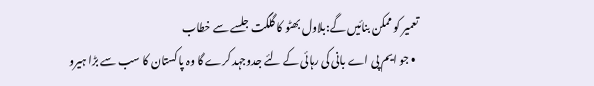تعمیر کو ممکن بنائیں گے:بلاول بھٹو کا گلگت جلسے سے خطاب
  • جو ایم پی اے بانی کی رہائی کے لئے جدوجہد کرے گا وہ پاکستان کا سب سے بڑا ہیرو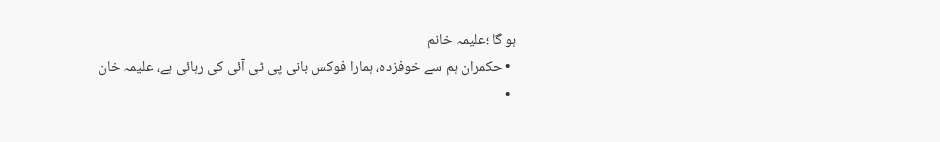ہو گا ؛علیمہ خانم
  • حکمران ہم سے خوفزدہ، ہمارا فوکس بانی پی ٹی آئی کی رہائی ہے، علیمہ خان
  •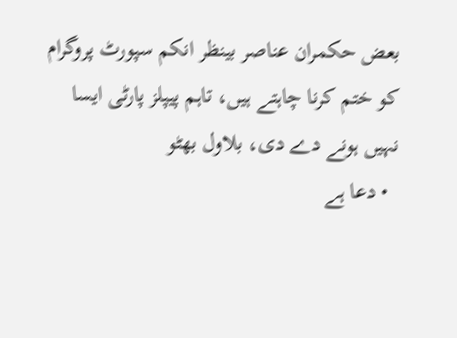بعض حکمران عناصر بینظر انکم سپورٹ پروگرام کو ختم کرنا چاہتے ہیں، تاہم پیپلز پارٹی ایسا نہیں ہونے دے دی، بلاول بھٹو
  • دعا ہے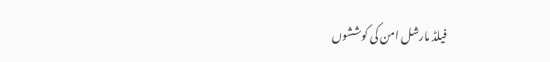فیلڈ مارشل امن کی کوششوں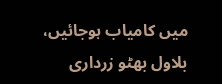میں کامیاب ہوجائیں، بلاول بھٹو زرداری